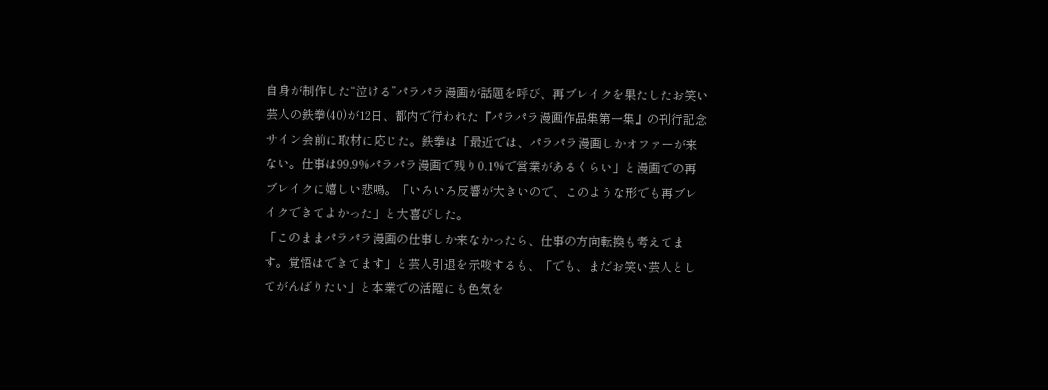自身が制作した“泣ける”パラパラ漫画が話題を呼び、再ブレイクを果たしたお笑い芸人の鉄拳(40)が12日、都内で行われた『パラパラ漫画作品集第一集』の刊行記念サイン会前に取材に応じた。鉄拳は「最近では、パラパラ漫画しかオファーが来ない。仕事は99.9%パラパラ漫画で残り0.1%で営業があるくらい」と漫画での再ブレイクに嬉しい悲鳴。「いろいろ反響が大きいので、このような形でも再ブレイクできてよかった」と大喜びした。
「このままパラパラ漫画の仕事しか来なかったら、仕事の方向転換も考えてます。覚悟はできてます」と芸人引退を示唆するも、「でも、まだお笑い芸人としてがんばりたい」と本業での活躍にも色気を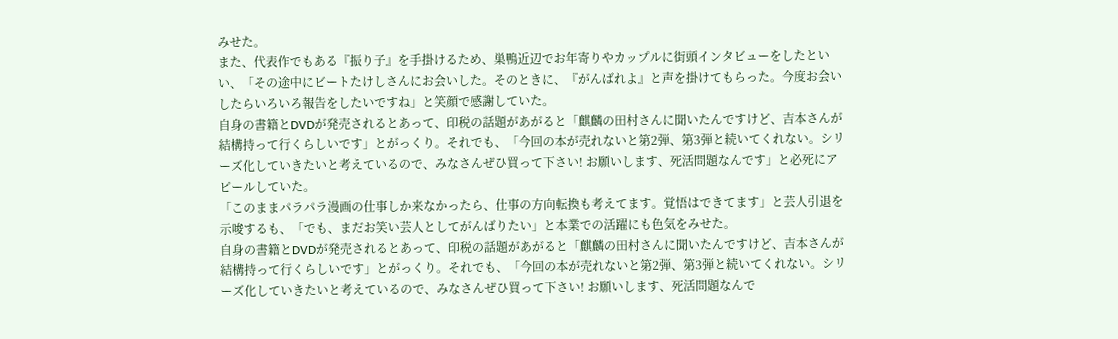みせた。
また、代表作でもある『振り子』を手掛けるため、巣鴨近辺でお年寄りやカップルに街頭インタビューをしたといい、「その途中にビートたけしさんにお会いした。そのときに、『がんばれよ』と声を掛けてもらった。今度お会いしたらいろいろ報告をしたいですね」と笑顔で感謝していた。
自身の書籍とDVDが発売されるとあって、印税の話題があがると「麒麟の田村さんに聞いたんですけど、吉本さんが結構持って行くらしいです」とがっくり。それでも、「今回の本が売れないと第2弾、第3弾と続いてくれない。シリーズ化していきたいと考えているので、みなさんぜひ買って下さい! お願いします、死活問題なんです」と必死にアピールしていた。
「このままパラパラ漫画の仕事しか来なかったら、仕事の方向転換も考えてます。覚悟はできてます」と芸人引退を示唆するも、「でも、まだお笑い芸人としてがんばりたい」と本業での活躍にも色気をみせた。
自身の書籍とDVDが発売されるとあって、印税の話題があがると「麒麟の田村さんに聞いたんですけど、吉本さんが結構持って行くらしいです」とがっくり。それでも、「今回の本が売れないと第2弾、第3弾と続いてくれない。シリーズ化していきたいと考えているので、みなさんぜひ買って下さい! お願いします、死活問題なんで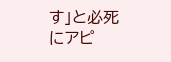す」と必死にアピ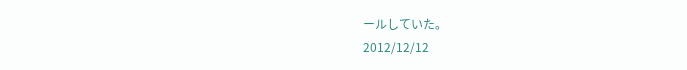ールしていた。
2012/12/12